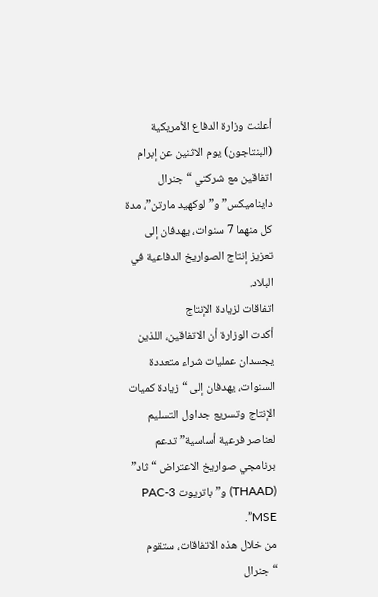أعلنت وزارة الدفاع الأمريكية (البنتاجون) يوم الاثنين عن إبرام اتفاقين مع شركتي “جنرال دايناميكس” و”لوكهيد مارتن”، مدة كل منهما 7 سنوات، يهدفان إلى تعزيز إنتاج الصواريخ الدفاعية في البلاد.
اتفاقات لزيادة الإنتاج
أكدت الوزارة أن الاتفاقين، اللذين يجسدان عمليات شراء متعددة السنوات، يهدفان إلى “زيادة كميات الإنتاج وتسريع جداول التسليم لعناصر فرعية أساسية” تدعم برنامجي صواريخ الاعتراض “ثاد” (THAAD) و”باتريوت PAC-3 MSE”.
من خلال هذه الاتفاقات، ستقوم “جنرال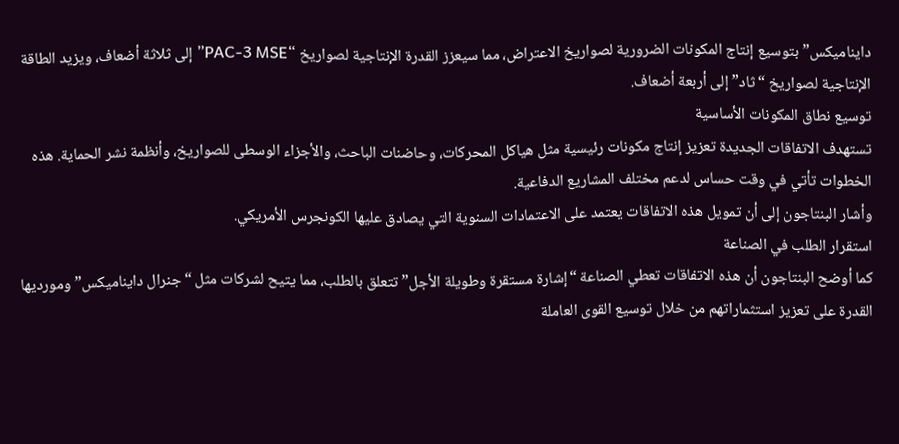دايناميكس” بتوسيع إنتاج المكونات الضرورية لصواريخ الاعتراض، مما سيعزز القدرة الإنتاجية لصواريخ “PAC-3 MSE” إلى ثلاثة أضعاف، ويزيد الطاقة الإنتاجية لصواريخ “ثاد” إلى أربعة أضعاف.
توسيع نطاق المكونات الأساسية
تستهدف الاتفاقات الجديدة تعزيز إنتاج مكونات رئيسية مثل هياكل المحركات، وحاضنات الباحث، والأجزاء الوسطى للصواريخ، وأنظمة نشر الحماية. هذه الخطوات تأتي في وقت حساس لدعم مختلف المشاريع الدفاعية.
وأشار البنتاجون إلى أن تمويل هذه الاتفاقات يعتمد على الاعتمادات السنوية التي يصادق عليها الكونجرس الأمريكي.
استقرار الطلب في الصناعة
كما أوضح البنتاجون أن هذه الاتفاقات تعطي الصناعة “إشارة مستقرة وطويلة الأجل” تتعلق بالطلب، مما يتيح لشركات مثل “جنرال دايناميكس” ومورديها القدرة على تعزيز استثماراتهم من خلال توسيع القوى العاملة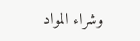وشراء المواد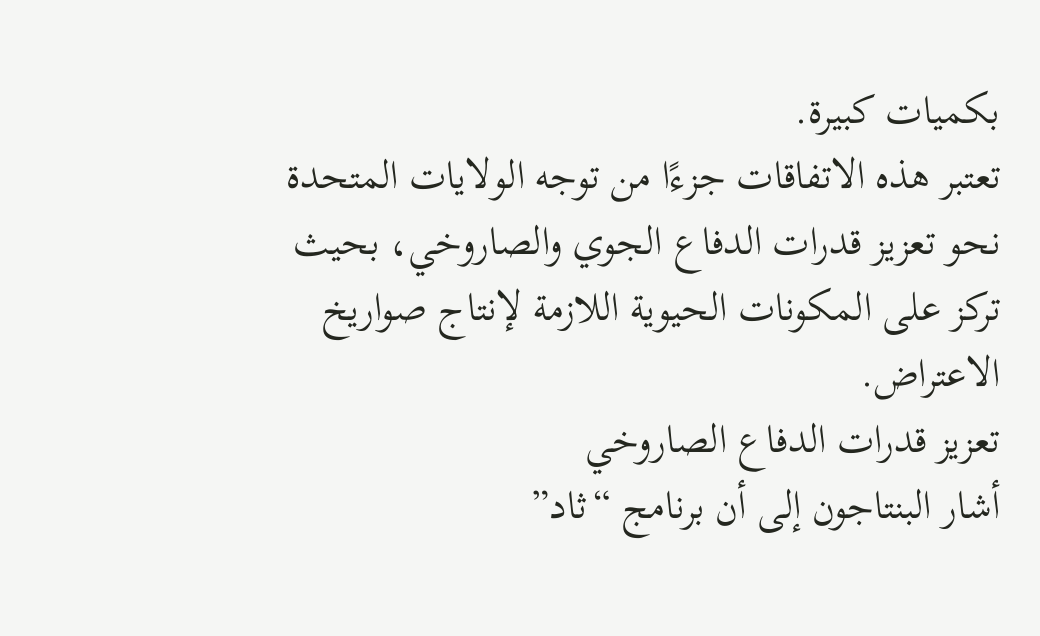بكميات كبيرة.
تعتبر هذه الاتفاقات جزءًا من توجه الولايات المتحدة نحو تعزيز قدرات الدفاع الجوي والصاروخي، بحيث تركز على المكونات الحيوية اللازمة لإنتاج صواريخ الاعتراض.
تعزيز قدرات الدفاع الصاروخي
أشار البنتاجون إلى أن برنامج “ثاد”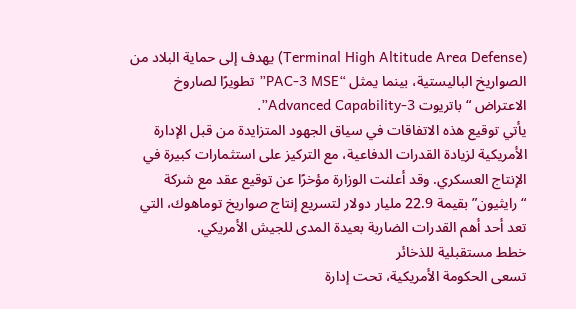(Terminal High Altitude Area Defense) يهدف إلى حماية البلاد من الصواريخ الباليستية، بينما يمثل “PAC-3 MSE” تطويرًا لصاروخ الاعتراض “باتريوت Advanced Capability-3”.
يأتي توقيع هذه الاتفاقات في سياق الجهود المتزايدة من قبل الإدارة الأمريكية لزيادة القدرات الدفاعية، مع التركيز على استثمارات كبيرة في الإنتاج العسكري. وقد أعلنت الوزارة مؤخرًا عن توقيع عقد مع شركة “رايثيون” بقيمة 22.9 مليار دولار لتسريع إنتاج صواريخ توماهوك، التي تعد أحد أهم القدرات الضاربة بعيدة المدى للجيش الأمريكي.
خطط مستقبلية للذخائر
تسعى الحكومة الأمريكية، تحت إدارة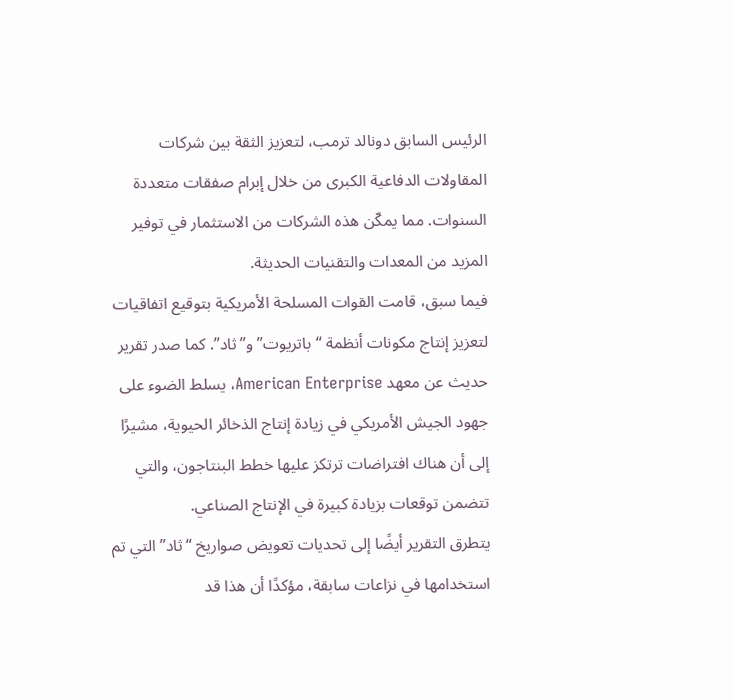الرئيس السابق دونالد ترمب، لتعزيز الثقة بين شركات المقاولات الدفاعية الكبرى من خلال إبرام صفقات متعددة السنوات. مما يمكّن هذه الشركات من الاستثمار في توفير المزيد من المعدات والتقنيات الحديثة.
فيما سبق، قامت القوات المسلحة الأمريكية بتوقيع اتفاقيات لتعزيز إنتاج مكونات أنظمة “باتريوت” و”ثاد”. كما صدر تقرير حديث عن معهد American Enterprise، يسلط الضوء على جهود الجيش الأمريكي في زيادة إنتاج الذخائر الحيوية، مشيرًا إلى أن هناك افتراضات ترتكز عليها خطط البنتاجون، والتي تتضمن توقعات بزيادة كبيرة في الإنتاج الصناعي.
يتطرق التقرير أيضًا إلى تحديات تعويض صواريخ “ثاد” التي تم استخدامها في نزاعات سابقة، مؤكدًا أن هذا قد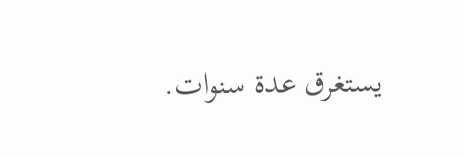يستغرق عدة سنوات.